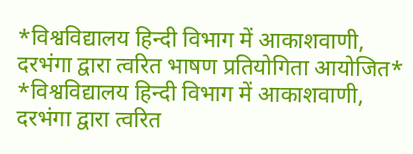*विश्वविद्यालय हिन्दी विभाग में आकाशवाणी, दरभंगा द्वारा त्वरित भाषण प्रतियोगिता आयोजित*
*विश्वविद्यालय हिन्दी विभाग में आकाशवाणी, दरभंगा द्वारा त्वरित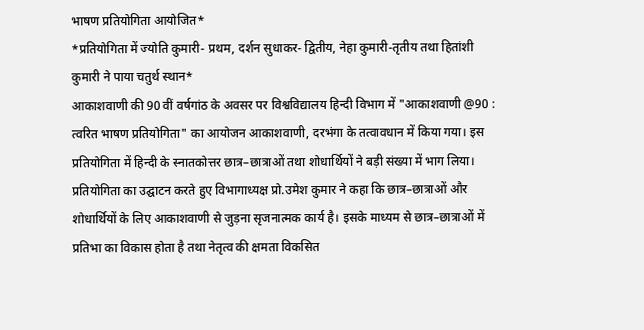भाषण प्रतियोगिता आयोजित*
*प्रतियोगिता में ज्योति कुमारी- प्रथम, दर्शन सुधाकर- द्वितीय, नेहा कुमारी-तृतीय तथा हितांशी कुमारी ने पाया चतुर्थ स्थान*
आकाशवाणी की 90 वीं वर्षगांठ के अवसर पर विश्वविद्यालय हिन्दी विभाग में "आकाशवाणी @90 : त्वरित भाषण प्रतियोगिता" का आयोजन आकाशवाणी, दरभंगा के तत्वावधान में किया गया। इस प्रतियोगिता में हिन्दी के स्नातकोत्तर छात्र–छात्राओं तथा शोधार्थियों ने बड़ी संख्या में भाग लिया।
प्रतियोगिता का उद्घाटन करते हुए विभागाध्यक्ष प्रो.उमेश कुमार ने कहा कि छात्र–छात्राओं और शोधार्थियों के लिए आकाशवाणी से जुड़ना सृजनात्मक कार्य है। इसके माध्यम से छात्र–छात्राओं में प्रतिभा का विकास होता है तथा नेतृत्व की क्षमता विकसित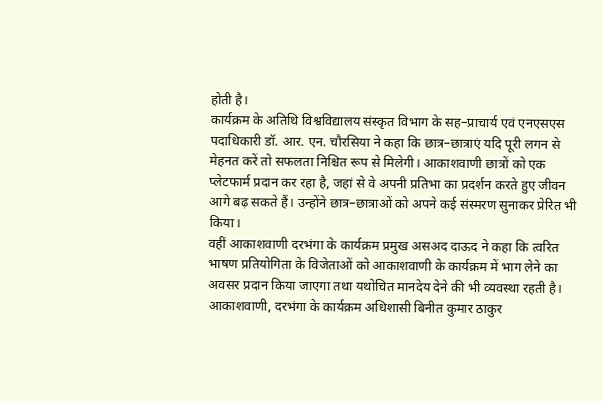होती है।
कार्यक्रम के अतिथि विश्वविद्यालय संस्कृत विभाग के सह–प्राचार्य एवं एनएसएस पदाधिकारी डॉ. आर. एन. चौरसिया ने कहा कि छात्र–छात्राएं यदि पूरी लगन से मेहनत करें तो सफलता निश्चित रूप से मिलेगी। आकाशवाणी छात्रों को एक प्लेटफार्म प्रदान कर रहा है, जहां से वे अपनी प्रतिभा का प्रदर्शन करते हुए जीवन आगे बढ़ सकते हैं। उन्होंने छात्र–छात्राओं को अपने कई संस्मरण सुनाकर प्रेरित भी किया।
वहीं आकाशवाणी दरभंगा के कार्यक्रम प्रमुख असअद दाऊद ने कहा कि त्वरित भाषण प्रतियोगिता के विजेताओं को आकाशवाणी के कार्यक्रम में भाग लेने का अवसर प्रदान किया जाएगा तथा यथोचित मानदेय देने की भी व्यवस्था रहती है।
आकाशवाणी, दरभंगा के कार्यक्रम अधिशासी बिनीत कुमार ठाकुर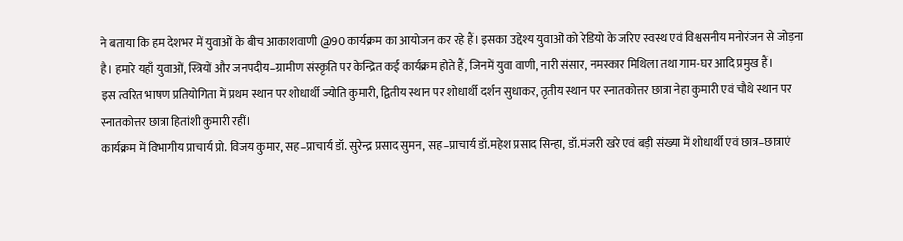ने बताया कि हम देशभर में युवाओं के बीच आकाशवाणी @90 कार्यक्रम का आयोजन कर रहे हैं। इसका उद्देश्य युवाओं को रेडियो के जरिए स्वस्थ एवं विश्वसनीय मनोरंजन से जोड़ना है। हमारे यहाँ युवाओं, स्त्रियों और जनपदीय–ग्रामीण संस्कृति पर केन्द्रित कई कार्यक्रम होते हैं, जिनमें युवा वाणी, नारी संसार, नमस्कार मिथिला तथा गाम-घर आदि प्रमुख हैं।
इस त्वरित भाषण प्रतियोगिता में प्रथम स्थान पर शोधार्थी ज्योति कुमारी, द्वितीय स्थान पर शोधार्थी दर्शन सुधाकर, तृतीय स्थान पर स्नातकोत्तर छात्रा नेहा कुमारी एवं चौथे स्थान पर स्नातकोत्तर छात्रा हितांशी कुमारी रहीं।
कार्यक्रम में विभागीय प्राचार्य प्रो. विजय कुमार, सह–प्राचार्य डॉ. सुरेन्द्र प्रसाद सुमन, सह–प्राचार्य डॉ.महेश प्रसाद सिन्हा, डॉ.मंजरी खरे एवं बड़ी संख्या में शोधार्थी एवं छात्र–छात्राएं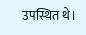उपस्थित थे।